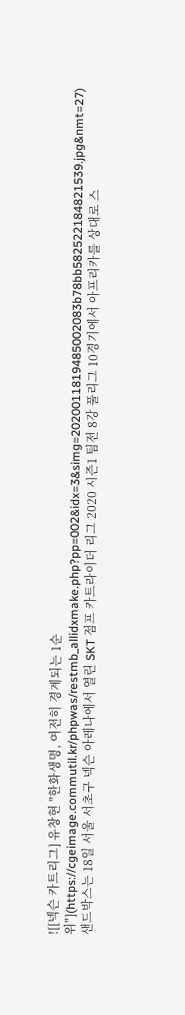![[넥슨 카트리그] 유창현 "한화생명, 여전히 경계되는 1순위"](https://cgeimage.commutil.kr/phpwas/restmb_allidxmake.php?pp=002&idx=3&simg=2020011819485002083b78bb582522184821539.jpg&nmt=27)
샌드박스는 18일 서울 서초구 넥슨 아레나에서 열린 SKT 점프 카트라이더 리그 2020 시즌1 팀전 8강 풀리그 10경기에서 아프리카를 상대로 스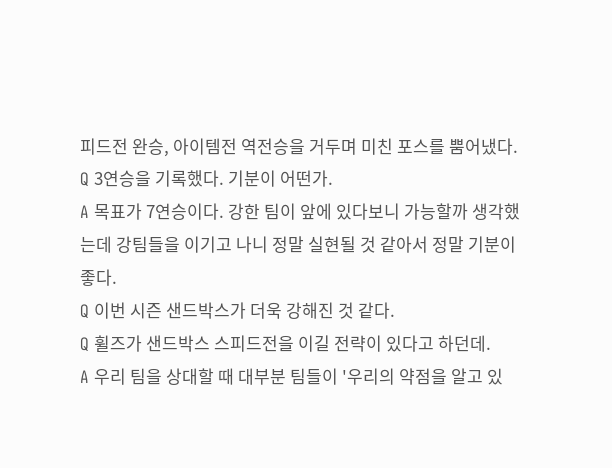피드전 완승, 아이템전 역전승을 거두며 미친 포스를 뿜어냈다.
Q 3연승을 기록했다. 기분이 어떤가.
A 목표가 7연승이다. 강한 팀이 앞에 있다보니 가능할까 생각했는데 강팀들을 이기고 나니 정말 실현될 것 같아서 정말 기분이 좋다.
Q 이번 시즌 샌드박스가 더욱 강해진 것 같다.
Q 휠즈가 샌드박스 스피드전을 이길 전략이 있다고 하던데.
A 우리 팀을 상대할 때 대부분 팀들이 '우리의 약점을 알고 있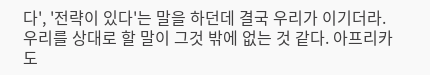다', '전략이 있다'는 말을 하던데 결국 우리가 이기더라. 우리를 상대로 할 말이 그것 밖에 없는 것 같다. 아프리카도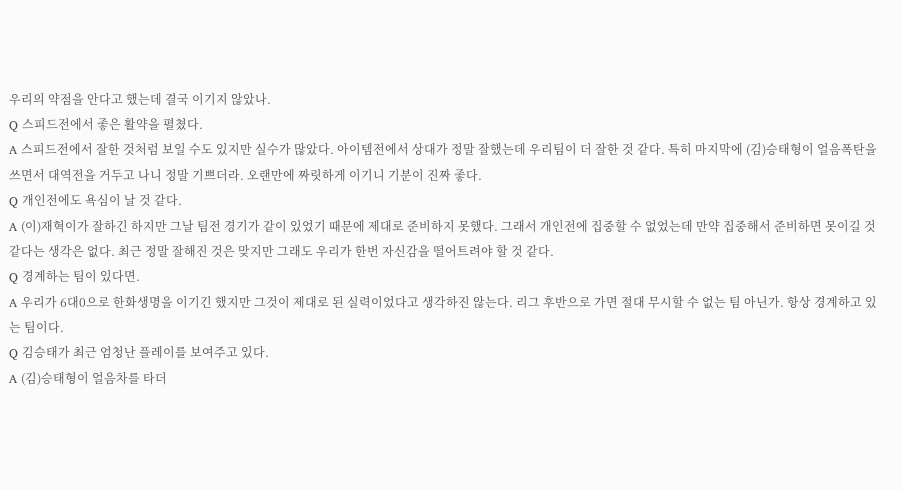우리의 약점을 안다고 했는데 결국 이기지 않았나.
Q 스피드전에서 좋은 활약을 펼쳤다.
A 스피드전에서 잘한 것처럼 보일 수도 있지만 실수가 많았다. 아이템전에서 상대가 정말 잘했는데 우리팀이 더 잘한 것 같다. 특히 마지막에 (김)승태형이 얼음폭탄을 쓰면서 대역전을 거두고 나니 정말 기쁘더라. 오랜만에 짜릿하게 이기니 기분이 진짜 좋다.
Q 개인전에도 욕심이 날 것 같다.
A (이)재혁이가 잘하긴 하지만 그날 팀전 경기가 같이 있었기 때문에 제대로 준비하지 못했다. 그래서 개인전에 집중할 수 없었는데 만약 집중해서 준비하면 못이길 것 같다는 생각은 없다. 최근 정말 잘해진 것은 맞지만 그래도 우리가 한번 자신감을 떨어트려야 할 것 같다.
Q 경계하는 팀이 있다면.
A 우리가 6대0으로 한화생명을 이기긴 했지만 그것이 제대로 된 실력이었다고 생각하진 않는다. 리그 후반으로 가면 절대 무시할 수 없는 팀 아닌가. 항상 경계하고 있는 팀이다.
Q 김승태가 최근 엄청난 플레이를 보여주고 있다.
A (김)승태형이 얼음차를 타더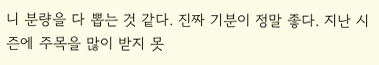니 분량을 다 뽑는 것 같다. 진짜 기분이 정말 좋다. 지난 시즌에 주목을 많이 받지 못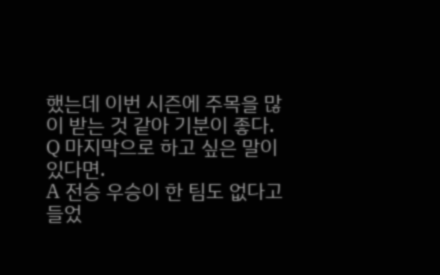했는데 이번 시즌에 주목을 많이 받는 것 같아 기분이 좋다.
Q 마지막으로 하고 싶은 말이 있다면.
A 전승 우승이 한 팀도 없다고 들었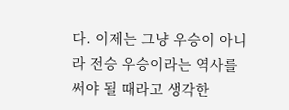다. 이제는 그냥 우승이 아니라 전승 우승이라는 역사를 써야 될 때라고 생각한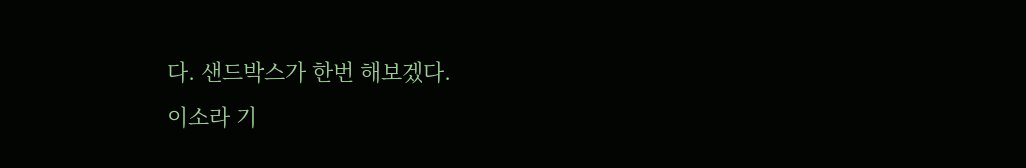다. 샌드박스가 한번 해보겠다.
이소라 기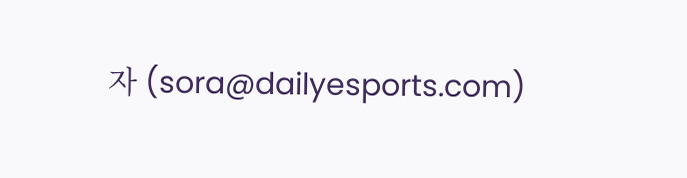자 (sora@dailyesports.com)